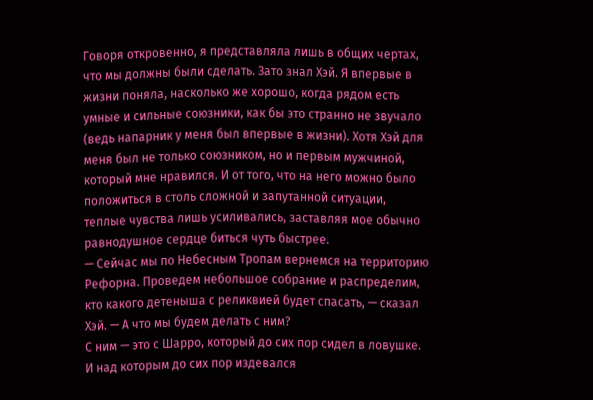Говоря откровенно, я представляла лишь в общих чертах, что мы должны были сделать. Зато знал Хэй. Я впервые в жизни поняла, насколько же хорошо, когда рядом есть умные и сильные союзники, как бы это странно не звучало (ведь напарник у меня был впервые в жизни). Хотя Хэй для меня был не только союзником, но и первым мужчиной, который мне нравился. И от того, что на него можно было положиться в столь сложной и запутанной ситуации, теплые чувства лишь усиливались, заставляя мое обычно равнодушное сердце биться чуть быстрее.
— Сейчас мы по Небесным Тропам вернемся на территорию Рефорна. Проведем небольшое собрание и распределим, кто какого детеныша с реликвией будет спасать, — сказал Хэй. — А что мы будем делать с ним?
С ним — это с Шарро, который до сих пор сидел в ловушке. И над которым до сих пор издевался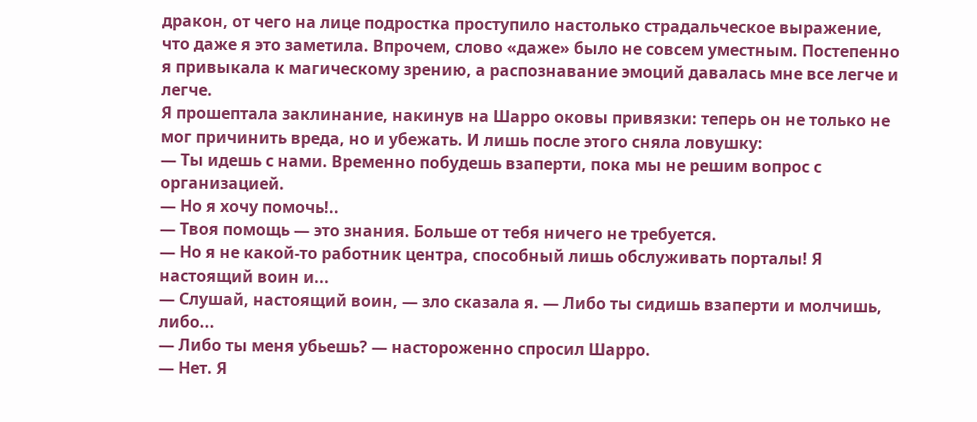дракон, от чего на лице подростка проступило настолько страдальческое выражение, что даже я это заметила. Впрочем, слово «даже» было не совсем уместным. Постепенно я привыкала к магическому зрению, а распознавание эмоций давалась мне все легче и легче.
Я прошептала заклинание, накинув на Шарро оковы привязки: теперь он не только не мог причинить вреда, но и убежать. И лишь после этого сняла ловушку:
— Ты идешь с нами. Временно побудешь взаперти, пока мы не решим вопрос с организацией.
— Но я хочу помочь!..
— Твоя помощь — это знания. Больше от тебя ничего не требуется.
— Но я не какой-то работник центра, способный лишь обслуживать порталы! Я настоящий воин и...
— Слушай, настоящий воин, — зло сказала я. — Либо ты сидишь взаперти и молчишь, либо...
— Либо ты меня убьешь? — настороженно спросил Шарро.
— Нет. Я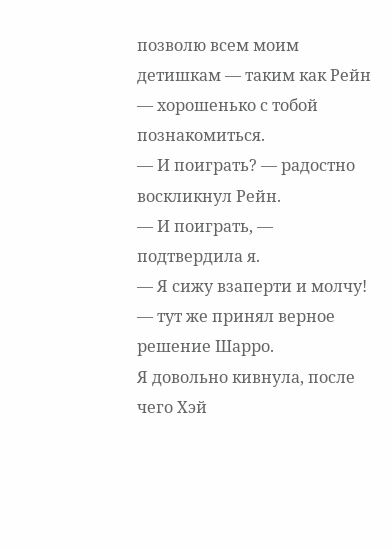позволю всем моим детишкам — таким как Рейн — хорошенько с тобой познакомиться.
— И поиграть? — радостно воскликнул Рейн.
— И поиграть, — подтвердила я.
— Я сижу взаперти и молчу! — тут же принял верное решение Шарро.
Я довольно кивнула, после чего Хэй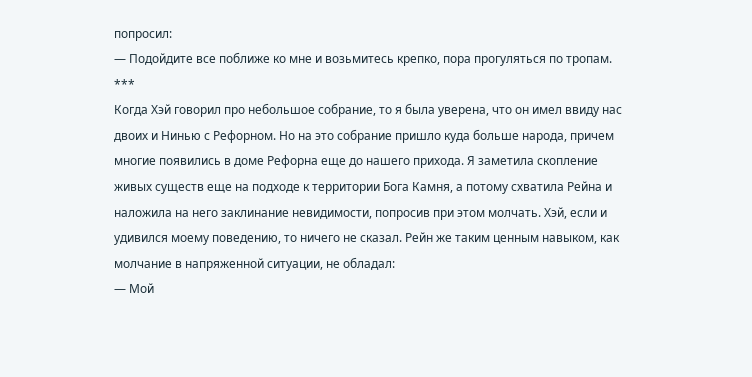попросил:
— Подойдите все поближе ко мне и возьмитесь крепко, пора прогуляться по тропам.
***
Когда Хэй говорил про небольшое собрание, то я была уверена, что он имел ввиду нас двоих и Нинью с Рефорном. Но на это собрание пришло куда больше народа, причем многие появились в доме Рефорна еще до нашего прихода. Я заметила скопление живых существ еще на подходе к территории Бога Камня, а потому схватила Рейна и наложила на него заклинание невидимости, попросив при этом молчать. Хэй, если и удивился моему поведению, то ничего не сказал. Рейн же таким ценным навыком, как молчание в напряженной ситуации, не обладал:
— Мой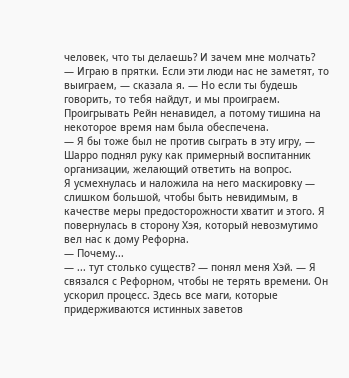человек, что ты делаешь? И зачем мне молчать?
— Играю в прятки. Если эти люди нас не заметят, то выиграем, — сказала я. — Но если ты будешь говорить, то тебя найдут, и мы проиграем.
Проигрывать Рейн ненавидел, а потому тишина на некоторое время нам была обеспечена.
— Я бы тоже был не против сыграть в эту игру, — Шарро поднял руку как примерный воспитанник организации, желающий ответить на вопрос.
Я усмехнулась и наложила на него маскировку — слишком большой, чтобы быть невидимым, в качестве меры предосторожности хватит и этого. Я повернулась в сторону Хэя, который невозмутимо вел нас к дому Рефорна.
— Почему...
— ... тут столько существ? — понял меня Хэй. — Я связался с Рефорном, чтобы не терять времени. Он ускорил процесс. Здесь все маги, которые придерживаются истинных заветов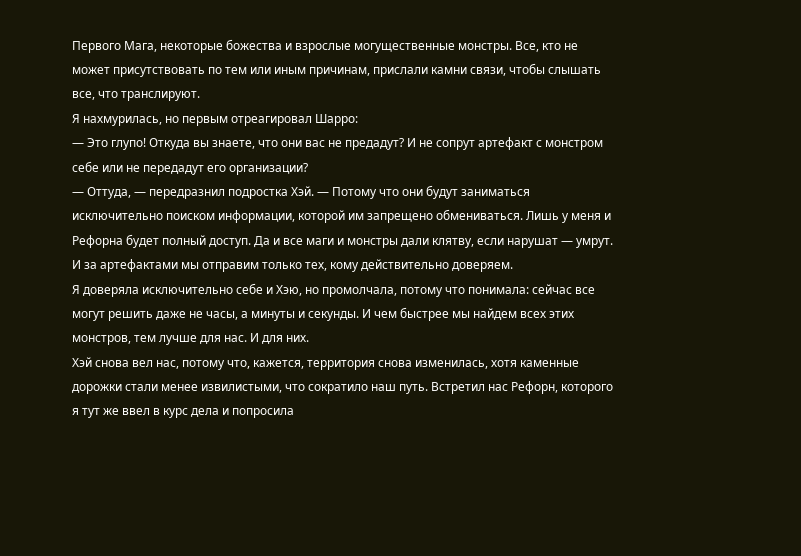Первого Мага, некоторые божества и взрослые могущественные монстры. Все, кто не может присутствовать по тем или иным причинам, прислали камни связи, чтобы слышать все, что транслируют.
Я нахмурилась, но первым отреагировал Шарро:
— Это глупо! Откуда вы знаете, что они вас не предадут? И не сопрут артефакт с монстром себе или не передадут его организации?
— Оттуда, — передразнил подростка Хэй. — Потому что они будут заниматься исключительно поиском информации, которой им запрещено обмениваться. Лишь у меня и Рефорна будет полный доступ. Да и все маги и монстры дали клятву, если нарушат — умрут. И за артефактами мы отправим только тех, кому действительно доверяем.
Я доверяла исключительно себе и Хэю, но промолчала, потому что понимала: сейчас все могут решить даже не часы, а минуты и секунды. И чем быстрее мы найдем всех этих монстров, тем лучше для нас. И для них.
Хэй снова вел нас, потому что, кажется, территория снова изменилась, хотя каменные дорожки стали менее извилистыми, что сократило наш путь. Встретил нас Рефорн, которого я тут же ввел в курс дела и попросила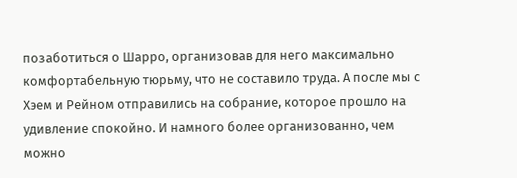позаботиться о Шарро, организовав для него максимально комфортабельную тюрьму, что не составило труда. А после мы с Хэем и Рейном отправились на собрание, которое прошло на удивление спокойно. И намного более организованно, чем можно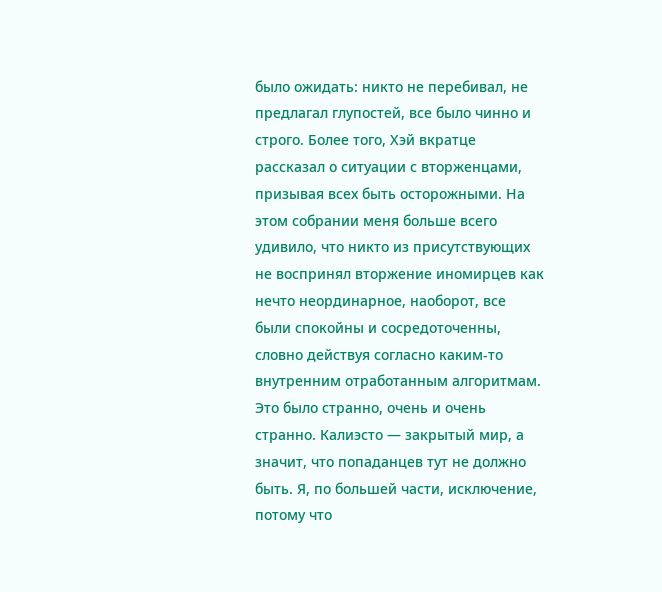было ожидать: никто не перебивал, не предлагал глупостей, все было чинно и строго. Более того, Хэй вкратце рассказал о ситуации с вторженцами, призывая всех быть осторожными. На этом собрании меня больше всего удивило, что никто из присутствующих не воспринял вторжение иномирцев как нечто неординарное, наоборот, все были спокойны и сосредоточенны, словно действуя согласно каким-то внутренним отработанным алгоритмам. Это было странно, очень и очень странно. Калиэсто — закрытый мир, а значит, что попаданцев тут не должно быть. Я, по большей части, исключение, потому что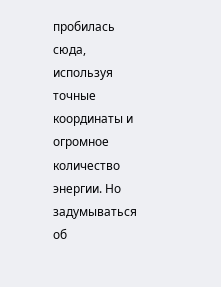пробилась сюда, используя точные координаты и огромное количество энергии. Но задумываться об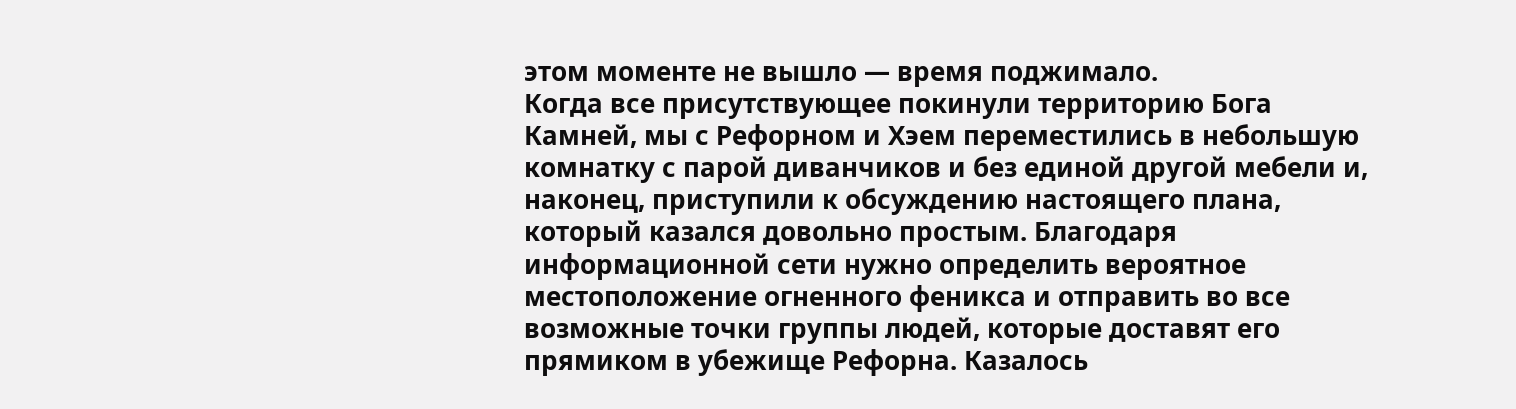этом моменте не вышло — время поджимало.
Когда все присутствующее покинули территорию Бога Камней, мы с Рефорном и Хэем переместились в небольшую комнатку с парой диванчиков и без единой другой мебели и, наконец, приступили к обсуждению настоящего плана, который казался довольно простым. Благодаря информационной сети нужно определить вероятное местоположение огненного феникса и отправить во все возможные точки группы людей, которые доставят его прямиком в убежище Рефорна. Казалось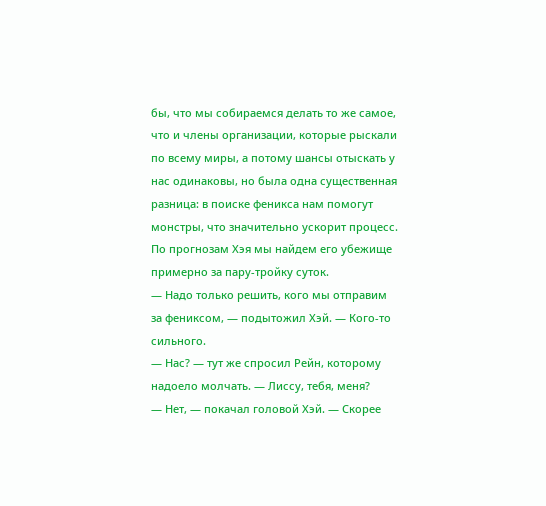бы, что мы собираемся делать то же самое, что и члены организации, которые рыскали по всему миры, а потому шансы отыскать у нас одинаковы, но была одна существенная разница: в поиске феникса нам помогут монстры, что значительно ускорит процесс. По прогнозам Хэя мы найдем его убежище примерно за пару-тройку суток.
— Надо только решить, кого мы отправим за фениксом, — подытожил Хэй. — Кого-то сильного.
— Нас? — тут же спросил Рейн, которому надоело молчать. — Лиссу, тебя, меня?
— Нет, — покачал головой Хэй. — Скорее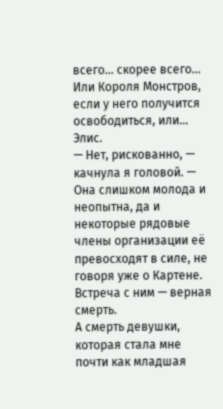всего... скорее всего... Или Короля Монстров, если у него получится освободиться, или... Элис.
— Нет, рискованно, — качнула я головой. — Она слишком молода и неопытна, да и некоторые рядовые члены организации её превосходят в силе, не говоря уже о Картене. Встреча с ним — верная смерть.
А смерть девушки, которая стала мне почти как младшая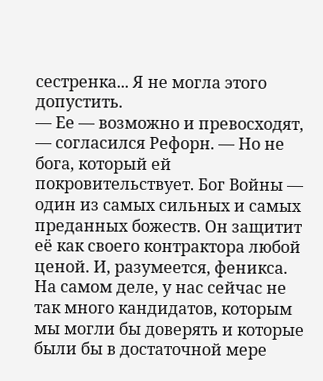сестренка... Я не могла этого допустить.
— Ее — возможно и превосходят, — согласился Рефорн. — Но не бога, который ей покровительствует. Бог Войны — один из самых сильных и самых преданных божеств. Он защитит её как своего контрактора любой ценой. И, разумеется, феникса. На самом деле, у нас сейчас не так много кандидатов, которым мы могли бы доверять и которые были бы в достаточной мере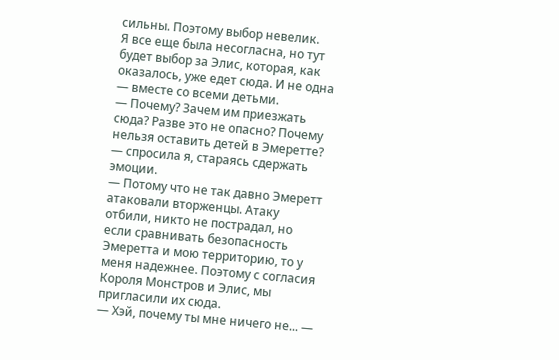сильны. Поэтому выбор невелик.
Я все еще была несогласна, но тут будет выбор за Элис, которая, как оказалось, уже едет сюда. И не одна — вместе со всеми детьми.
— Почему? Зачем им приезжать сюда? Разве это не опасно? Почему нельзя оставить детей в Эмеретте? — спросила я, стараясь сдержать эмоции.
— Потому что не так давно Эмеретт атаковали вторженцы. Атаку отбили, никто не пострадал, но если сравнивать безопасность Эмеретта и мою территорию, то у меня надежнее. Поэтому с согласия Короля Монстров и Элис, мы пригласили их сюда.
— Хэй, почему ты мне ничего не... —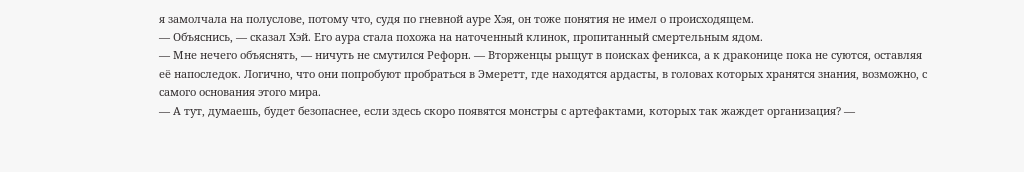я замолчала на полуслове, потому что, судя по гневной ауре Хэя, он тоже понятия не имел о происходящем.
— Объяснись, — сказал Хэй. Его аура стала похожа на наточенный клинок, пропитанный смертельным ядом.
— Мне нечего объяснять, — ничуть не смутился Рефорн. — Вторженцы рыщут в поисках феникса, а к драконице пока не суются, оставляя её напоследок. Логично, что они попробуют пробраться в Эмеретт, где находятся ардасты, в головах которых хранятся знания, возможно, с самого основания этого мира.
— А тут, думаешь, будет безопаснее, если здесь скоро появятся монстры с артефактами, которых так жаждет организация? —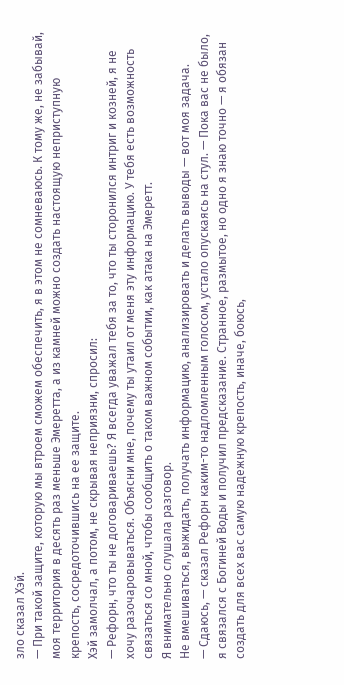зло сказал Хэй.
— При такой защите, которую мы втроем сможем обеспечить, я в этом не сомневаюсь. К тому же, не забывай, моя территория в десять раз меньше Эмеретта, а из камней можно создать настоящую неприступную крепость, сосредоточившись на ее защите.
Хэй замолчал, а потом, не скрывая неприязни, спросил:
— Рефорн, что ты не договариваешь? Я всегда уважал тебя за то, что ты сторонился интриг и козней, я не хочу разочаровываться. Объясни мне, почему ты утаил от меня эту информацию. У тебя есть возможность связаться со мной, чтобы сообщить о таком важном событии, как атака на Эмеретт.
Я внимательно слушала разговор.
Не вмешиваться, выжидать, получать информацию, анализировать и делать выводы — вот моя задача.
— Сдаюсь, — сказал Рефорн каким-то надломленным голосом, устало опускаясь на стул. — Пока вас не было, я связался с Богиней Воды и получил предсказание. Странное, размытое, но одно я знаю точно — я обязан создать для всех вас самую надежную крепость, иначе, боюсь,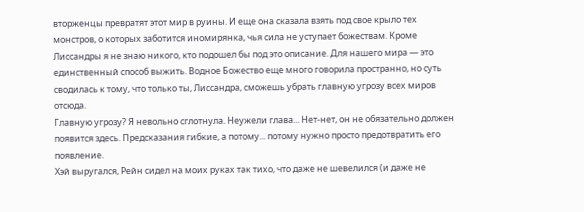вторженцы превратят этот мир в руины. И еще она сказала взять под свое крыло тех монстров, о которых заботится иномирянка, чья сила не уступает божествам. Кроме Лиссандры я не знаю никого, кто подошел бы под это описание. Для нашего мира — это единственный способ выжить. Водное Божество еще много говорила пространно, но суть сводилась к тому, что только ты, Лиссандра, сможешь убрать главную угрозу всех миров отсюда.
Главную угрозу? Я невольно сглотнула. Неужели глава... Нет-нет, он не обязательно должен появится здесь. Предсказания гибкие, а потому... потому нужно просто предотвратить его появление.
Хэй выругался, Рейн сидел на моих руках так тихо, что даже не шевелился (и даже не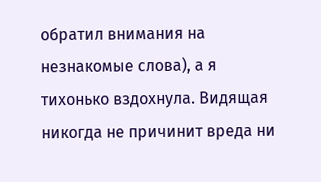обратил внимания на незнакомые слова), а я тихонько вздохнула. Видящая никогда не причинит вреда ни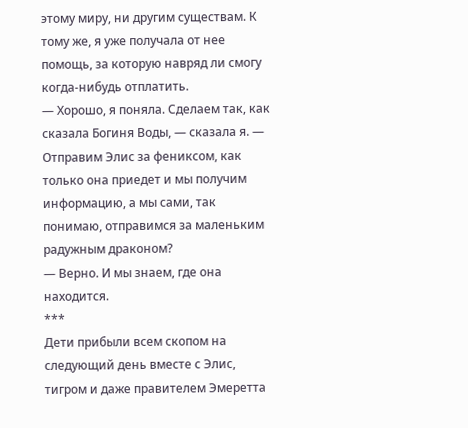этому миру, ни другим существам. К тому же, я уже получала от нее помощь, за которую навряд ли смогу когда-нибудь отплатить.
— Хорошо, я поняла. Сделаем так, как сказала Богиня Воды, — сказала я. — Отправим Элис за фениксом, как только она приедет и мы получим информацию, а мы сами, так понимаю, отправимся за маленьким радужным драконом?
— Верно. И мы знаем, где она находится.
***
Дети прибыли всем скопом на следующий день вместе с Элис, тигром и даже правителем Эмеретта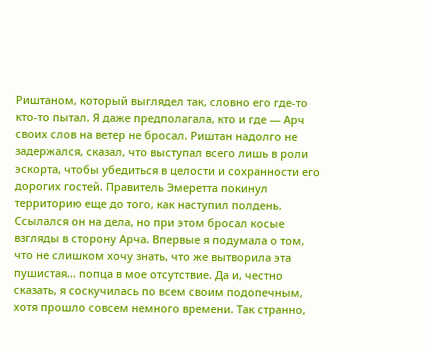Риштаном, который выглядел так, словно его где-то кто-то пытал. Я даже предполагала, кто и где — Арч своих слов на ветер не бросал. Риштан надолго не задержался, сказал, что выступал всего лишь в роли эскорта, чтобы убедиться в целости и сохранности его дорогих гостей. Правитель Эмеретта покинул территорию еще до того, как наступил полдень. Ссылался он на дела, но при этом бросал косые взгляды в сторону Арча. Впервые я подумала о том, что не слишком хочу знать, что же вытворила эта пушистая... попца в мое отсутствие. Да и, честно сказать, я соскучилась по всем своим подопечным, хотя прошло совсем немного времени. Так странно,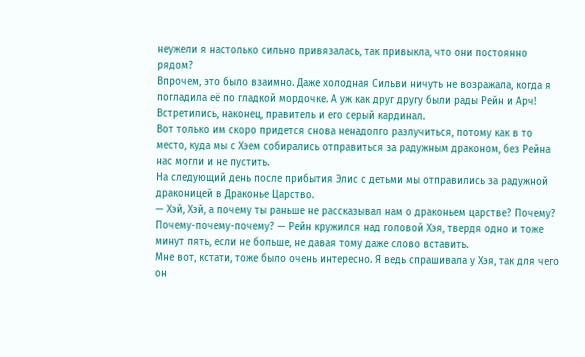неужели я настолько сильно привязалась, так привыкла, что они постоянно рядом?
Впрочем, это было взаимно. Даже холодная Сильви ничуть не возражала, когда я погладила её по гладкой мордочке. А уж как друг другу были рады Рейн и Арч! Встретились, наконец, правитель и его серый кардинал.
Вот только им скоро придется снова ненадолго разлучиться, потому как в то место, куда мы с Хэем собирались отправиться за радужным драконом, без Рейна нас могли и не пустить.
На следующий день после прибытия Элис с детьми мы отправились за радужной драконицей в Драконье Царство.
— Хэй, Хэй, а почему ты раньше не рассказывал нам о драконьем царстве? Почему? Почему-почему-почему? — Рейн кружился над головой Хэя, твердя одно и тоже минут пять, если не больше, не давая тому даже слово вставить.
Мне вот, кстати, тоже было очень интересно. Я ведь спрашивала у Хэя, так для чего он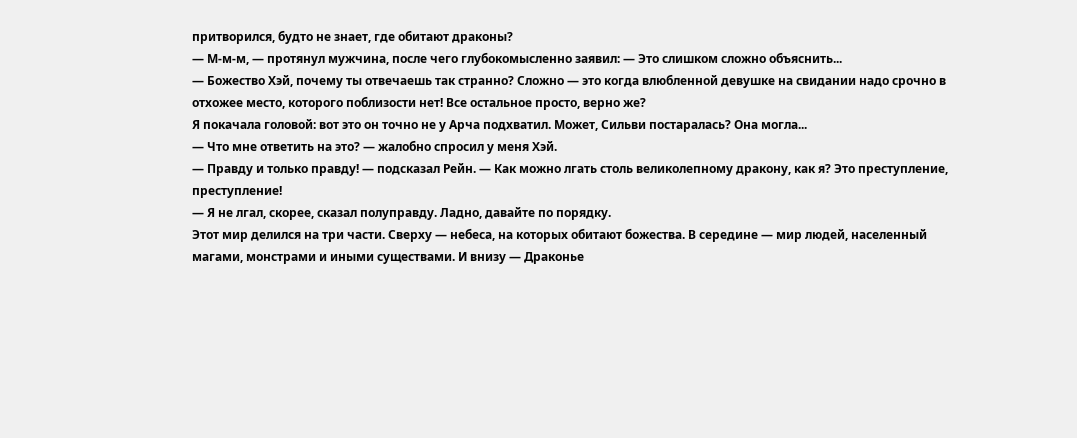притворился, будто не знает, где обитают драконы?
— М-м-м, — протянул мужчина, после чего глубокомысленно заявил: — Это слишком сложно объяснить...
— Божество Хэй, почему ты отвечаешь так странно? Сложно — это когда влюбленной девушке на свидании надо срочно в отхожее место, которого поблизости нет! Все остальное просто, верно же?
Я покачала головой: вот это он точно не у Арча подхватил. Может, Сильви постаралась? Она могла...
— Что мне ответить на это? — жалобно спросил у меня Хэй.
— Правду и только правду! — подсказал Рейн. — Как можно лгать столь великолепному дракону, как я? Это преступление, преступление!
— Я не лгал, скорее, сказал полуправду. Ладно, давайте по порядку.
Этот мир делился на три части. Сверху — небеса, на которых обитают божества. В середине — мир людей, населенный магами, монстрами и иными существами. И внизу — Драконье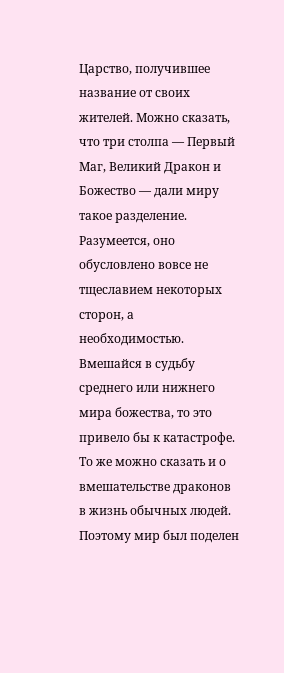Царство, получившее название от своих жителей. Можно сказать, что три столпа — Первый Маг, Великий Дракон и Божество — дали миру такое разделение. Разумеется, оно обусловлено вовсе не тщеславием некоторых сторон, а необходимостью. Вмешайся в судьбу среднего или нижнего мира божества, то это привело бы к катастрофе. То же можно сказать и о вмешательстве драконов в жизнь обычных людей. Поэтому мир был поделен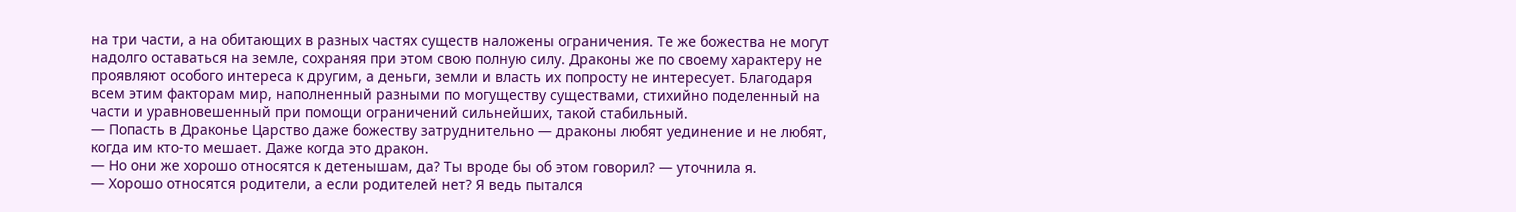на три части, а на обитающих в разных частях существ наложены ограничения. Те же божества не могут надолго оставаться на земле, сохраняя при этом свою полную силу. Драконы же по своему характеру не проявляют особого интереса к другим, а деньги, земли и власть их попросту не интересует. Благодаря всем этим факторам мир, наполненный разными по могуществу существами, стихийно поделенный на части и уравновешенный при помощи ограничений сильнейших, такой стабильный.
— Попасть в Драконье Царство даже божеству затруднительно — драконы любят уединение и не любят, когда им кто-то мешает. Даже когда это дракон.
— Но они же хорошо относятся к детенышам, да? Ты вроде бы об этом говорил? — уточнила я.
— Хорошо относятся родители, а если родителей нет? Я ведь пытался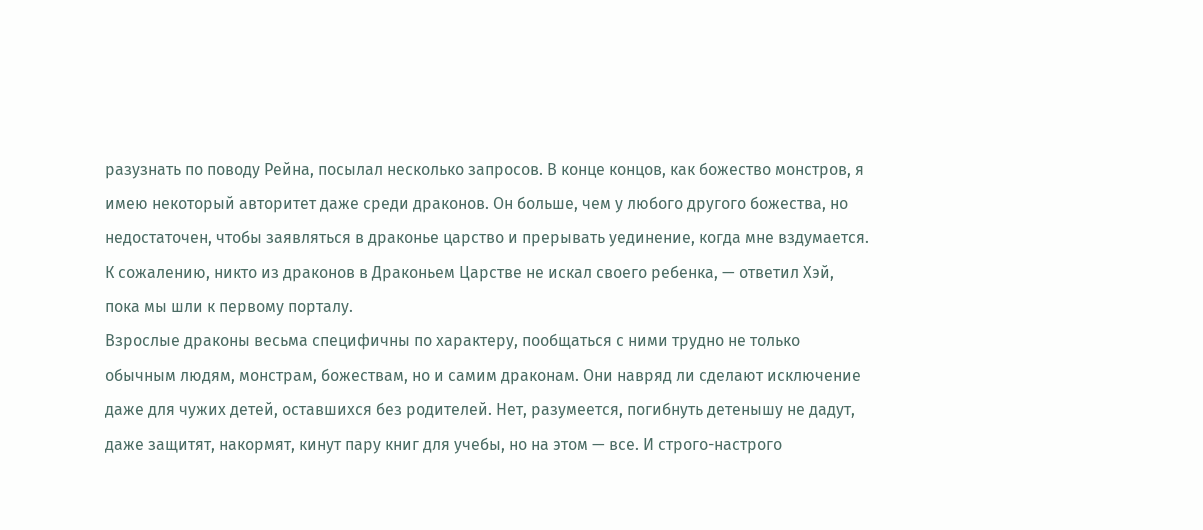разузнать по поводу Рейна, посылал несколько запросов. В конце концов, как божество монстров, я имею некоторый авторитет даже среди драконов. Он больше, чем у любого другого божества, но недостаточен, чтобы заявляться в драконье царство и прерывать уединение, когда мне вздумается. К сожалению, никто из драконов в Драконьем Царстве не искал своего ребенка, — ответил Хэй, пока мы шли к первому порталу.
Взрослые драконы весьма специфичны по характеру, пообщаться с ними трудно не только обычным людям, монстрам, божествам, но и самим драконам. Они навряд ли сделают исключение даже для чужих детей, оставшихся без родителей. Нет, разумеется, погибнуть детенышу не дадут, даже защитят, накормят, кинут пару книг для учебы, но на этом — все. И строго-настрого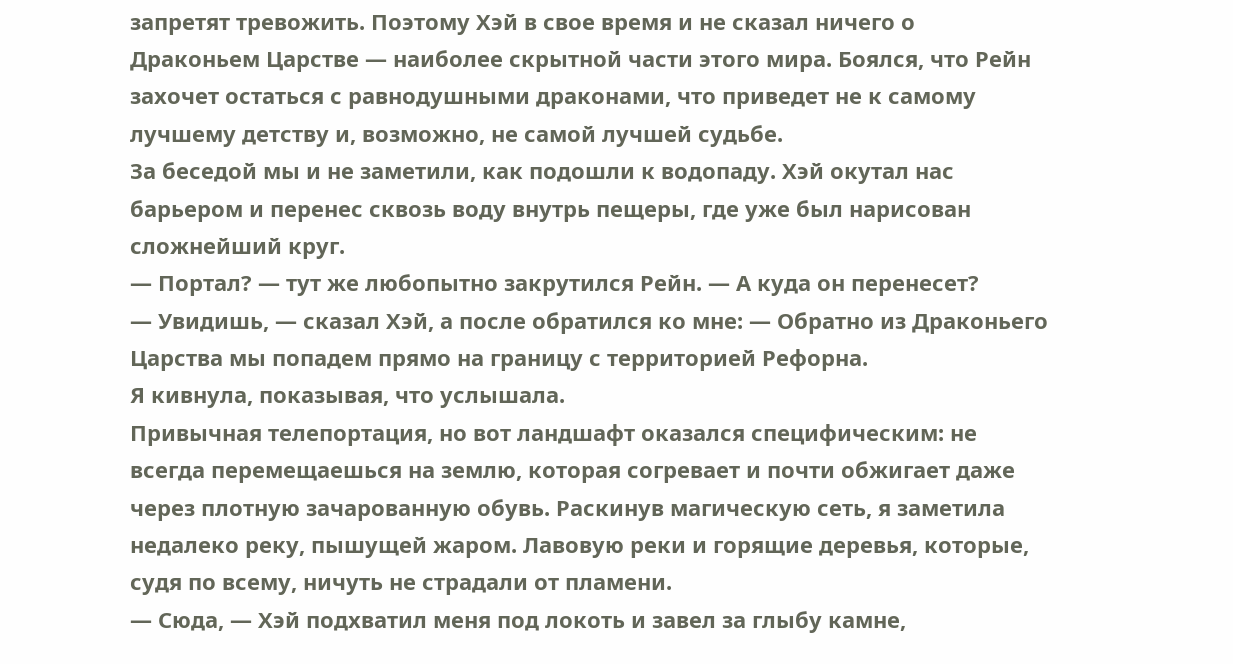запретят тревожить. Поэтому Хэй в свое время и не сказал ничего о Драконьем Царстве — наиболее скрытной части этого мира. Боялся, что Рейн захочет остаться с равнодушными драконами, что приведет не к самому лучшему детству и, возможно, не самой лучшей судьбе.
За беседой мы и не заметили, как подошли к водопаду. Хэй окутал нас барьером и перенес сквозь воду внутрь пещеры, где уже был нарисован сложнейший круг.
— Портал? — тут же любопытно закрутился Рейн. — А куда он перенесет?
— Увидишь, — сказал Хэй, а после обратился ко мне: — Обратно из Драконьего Царства мы попадем прямо на границу с территорией Рефорна.
Я кивнула, показывая, что услышала.
Привычная телепортация, но вот ландшафт оказался специфическим: не всегда перемещаешься на землю, которая согревает и почти обжигает даже через плотную зачарованную обувь. Раскинув магическую сеть, я заметила недалеко реку, пышущей жаром. Лавовую реки и горящие деревья, которые, судя по всему, ничуть не страдали от пламени.
— Сюда, — Хэй подхватил меня под локоть и завел за глыбу камне,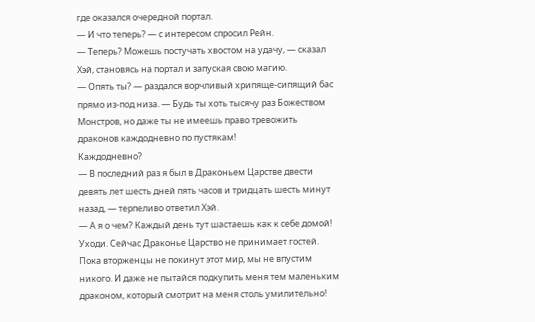где оказался очередной портал.
— И что теперь? — с интересом спросил Рейн.
— Теперь? Можешь постучать хвостом на удачу, — сказал Хэй, становясь на портал и запуская свою магию.
— Опять ты? — раздался ворчливый хрипяще-сипящий бас прямо из-под низа. — Будь ты хоть тысячу раз Божеством Монстров, но даже ты не имеешь право тревожить драконов каждодневно по пустякам!
Каждодневно?
— В последний раз я был в Драконьем Царстве двести девять лет шесть дней пять часов и тридцать шесть минут назад, — терпеливо ответил Хэй.
— А я о чем? Каждый день тут шастаешь как к себе домой! Уходи. Сейчас Драконье Царство не принимает гостей. Пока вторженцы не покинут этот мир, мы не впустим никого. И даже не пытайся подкупить меня тем маленьким драконом, который смотрит на меня столь умилительно!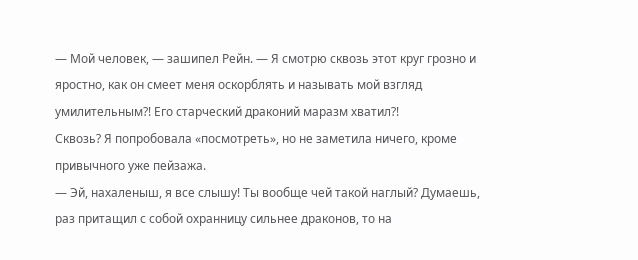— Мой человек, — зашипел Рейн. — Я смотрю сквозь этот круг грозно и яростно, как он смеет меня оскорблять и называть мой взгляд умилительным?! Его старческий драконий маразм хватил?!
Сквозь? Я попробовала «посмотреть», но не заметила ничего, кроме привычного уже пейзажа.
— Эй, нахаленыш, я все слышу! Ты вообще чей такой наглый? Думаешь, раз притащил с собой охранницу сильнее драконов, то на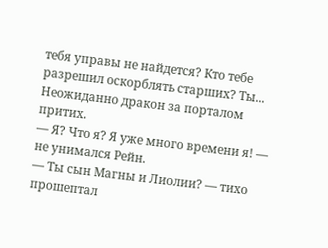тебя управы не найдется? Кто тебе разрешил оскорблять старших? Ты...
Неожиданно дракон за порталом притих.
— Я? Что я? Я уже много времени я! — не унимался Рейн.
— Ты сын Магны и Лиолии? — тихо прошептал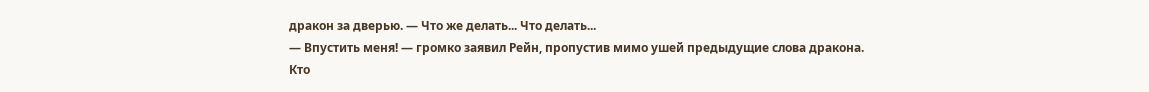дракон за дверью. — Что же делать... Что делать...
— Впустить меня! — громко заявил Рейн, пропустив мимо ушей предыдущие слова дракона.
Кто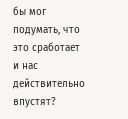бы мог подумать, что это сработает и нас действительно впустят?